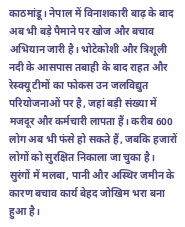काठमांडू। नेपाल में विनाशकारी बाढ़ के बाद अब भी बड़े पैमाने पर खोज और बचाव अभियान जारी है। भोटेकोशी और त्रिशूली नदी के आसपास तबाही के बाद राहत और रेस्क्यू टीमों का फोकस उन जलविद्युत परियोजनाओं पर है, जहां बड़ी संख्या में मजदूर और कर्मचारी लापता हैं। करीब 600 लोग अब भी फंसे हो सकते हैं, जबकि हजारों लोगों को सुरक्षित निकाला जा चुका है। सुरंगों में मलबा, पानी और अस्थिर जमीन के कारण बचाव कार्य बेहद जोखिम भरा बना हुआ है।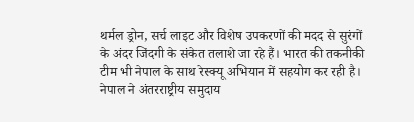थर्मल ड्रोन, सर्च लाइट और विशेष उपकरणों की मदद से सुरंगों के अंदर जिंदगी के संकेत तलाशे जा रहे हैं। भारत की तकनीकी टीम भी नेपाल के साथ रेस्क्यू अभियान में सहयोग कर रही है।
नेपाल ने अंतरराष्ट्रीय समुदाय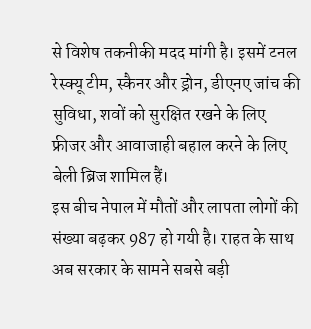से विशेष तकनीकी मदद मांगी है। इसमें टनल रेस्क्यू टीम, स्कैनर और ड्रोन, डीएनए जांच की सुविधा, शवों को सुरक्षित रखने के लिए फ्रीजर और आवाजाही बहाल करने के लिए बेली ब्रिज शामिल हैं।
इस बीच नेपाल में मौतों और लापता लोगों की संख्या बढ़कर 987 हो गयी है। राहत के साथ अब सरकार के सामने सबसे बड़ी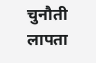चुनौती लापता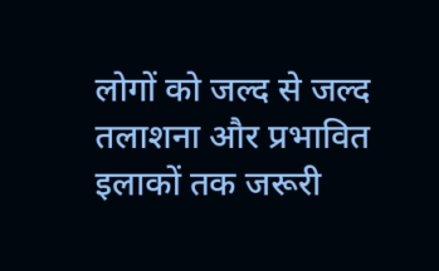लोगों को जल्द से जल्द तलाशना और प्रभावित इलाकों तक जरूरी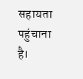सहायता पहुंचाना है।